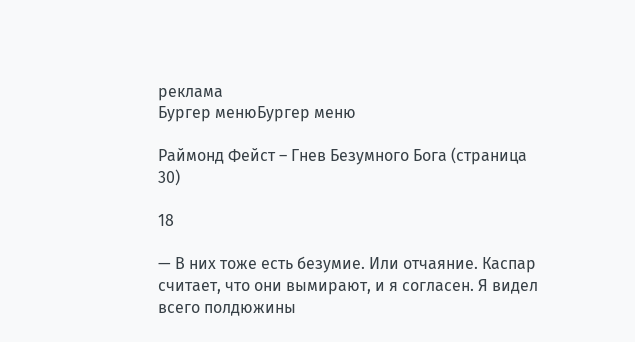реклама
Бургер менюБургер меню

Раймонд Фейст – Гнев Безумного Бога (страница 30)

18

— В них тоже есть безумие. Или отчаяние. Каспар считает, что они вымирают, и я согласен. Я видел всего полдюжины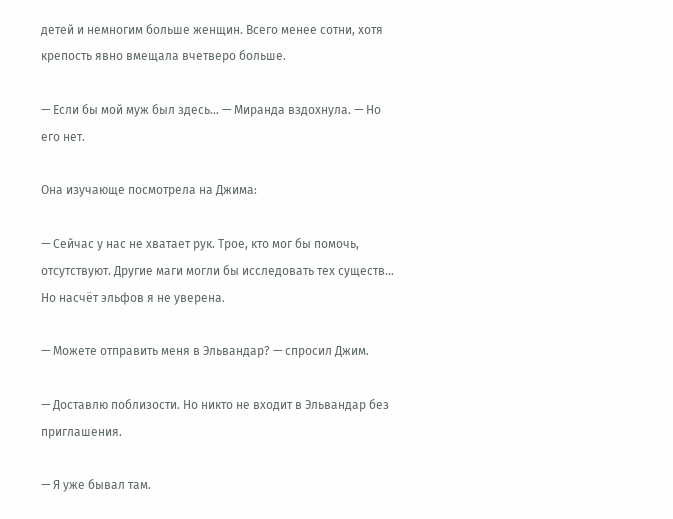детей и немногим больше женщин. Всего менее сотни, хотя крепость явно вмещала вчетверо больше.

— Если бы мой муж был здесь… — Миранда вздохнула. — Но его нет.

Она изучающе посмотрела на Джима:

— Сейчас у нас не хватает рук. Трое, кто мог бы помочь, отсутствуют. Другие маги могли бы исследовать тех существ… Но насчёт эльфов я не уверена.

— Можете отправить меня в Эльвандар? — спросил Джим.

— Доставлю поблизости. Но никто не входит в Эльвандар без приглашения.

— Я уже бывал там.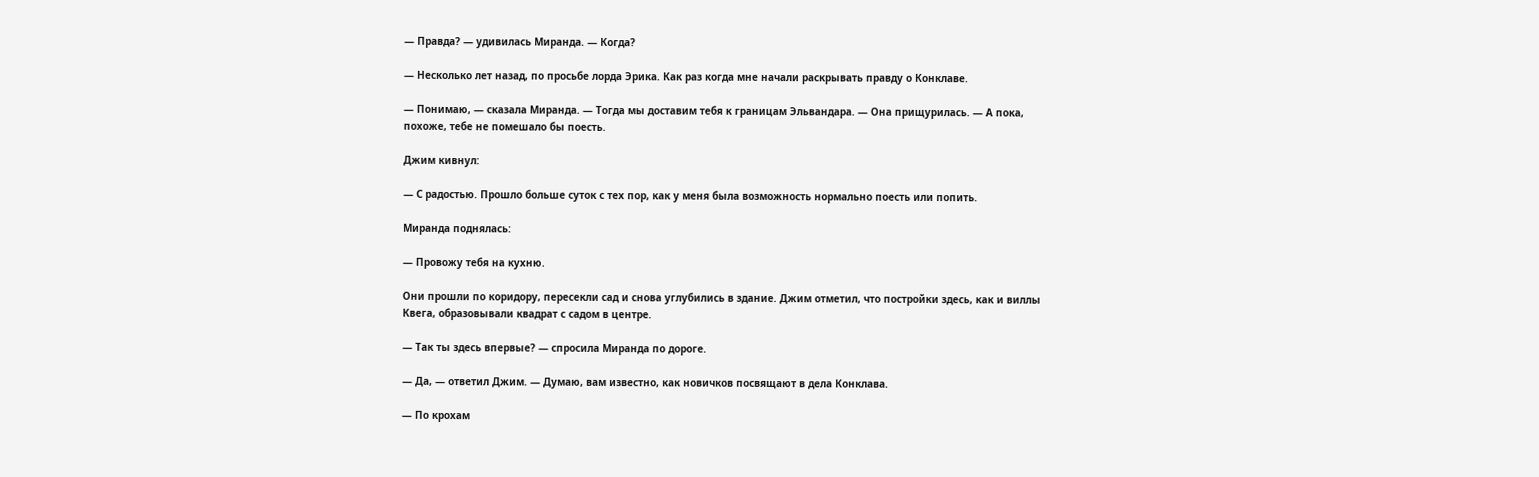— Правда? — удивилась Миранда. — Когда?

— Несколько лет назад, по просьбе лорда Эрика. Как раз когда мне начали раскрывать правду о Конклаве.

— Понимаю, — сказала Миранда. — Тогда мы доставим тебя к границам Эльвандара. — Она прищурилась. — А пока, похоже, тебе не помешало бы поесть.

Джим кивнул:

— С радостью. Прошло больше суток с тех пор, как у меня была возможность нормально поесть или попить.

Миранда поднялась:

— Провожу тебя на кухню.

Они прошли по коридору, пересекли сад и снова углубились в здание. Джим отметил, что постройки здесь, как и виллы Квега, образовывали квадрат с садом в центре.

— Так ты здесь впервые? — спросила Миранда по дороге.

— Да, — ответил Джим. — Думаю, вам известно, как новичков посвящают в дела Конклава.

— По крохам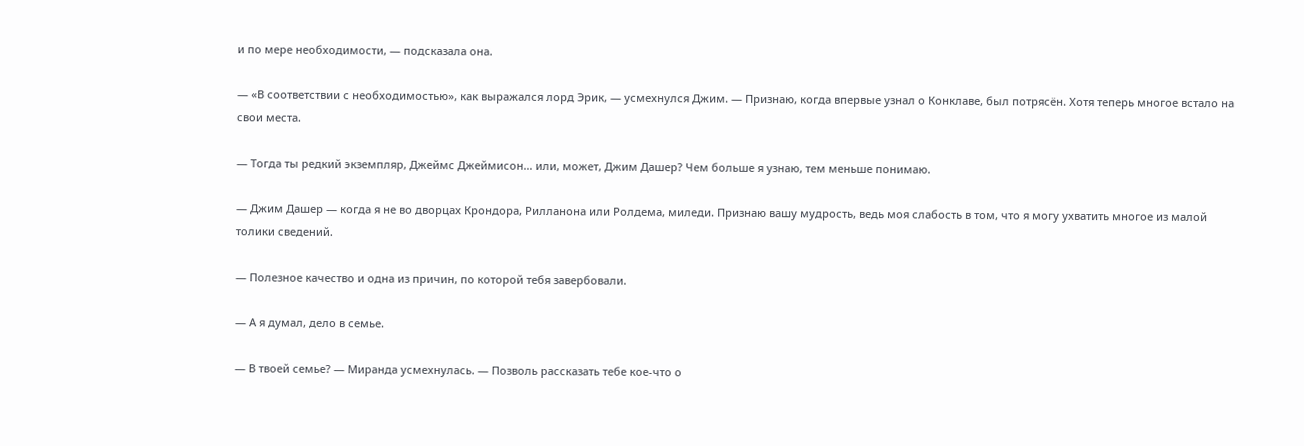и по мере необходимости, — подсказала она.

— «В соответствии с необходимостью», как выражался лорд Эрик, — усмехнулся Джим. — Признаю, когда впервые узнал о Конклаве, был потрясён. Хотя теперь многое встало на свои места.

— Тогда ты редкий экземпляр, Джеймс Джеймисон… или, может, Джим Дашер? Чем больше я узнаю, тем меньше понимаю.

— Джим Дашер — когда я не во дворцах Крондора, Рилланона или Ролдема, миледи. Признаю вашу мудрость, ведь моя слабость в том, что я могу ухватить многое из малой толики сведений.

— Полезное качество и одна из причин, по которой тебя завербовали.

— А я думал, дело в семье.

— В твоей семье? — Миранда усмехнулась. — Позволь рассказать тебе кое-что о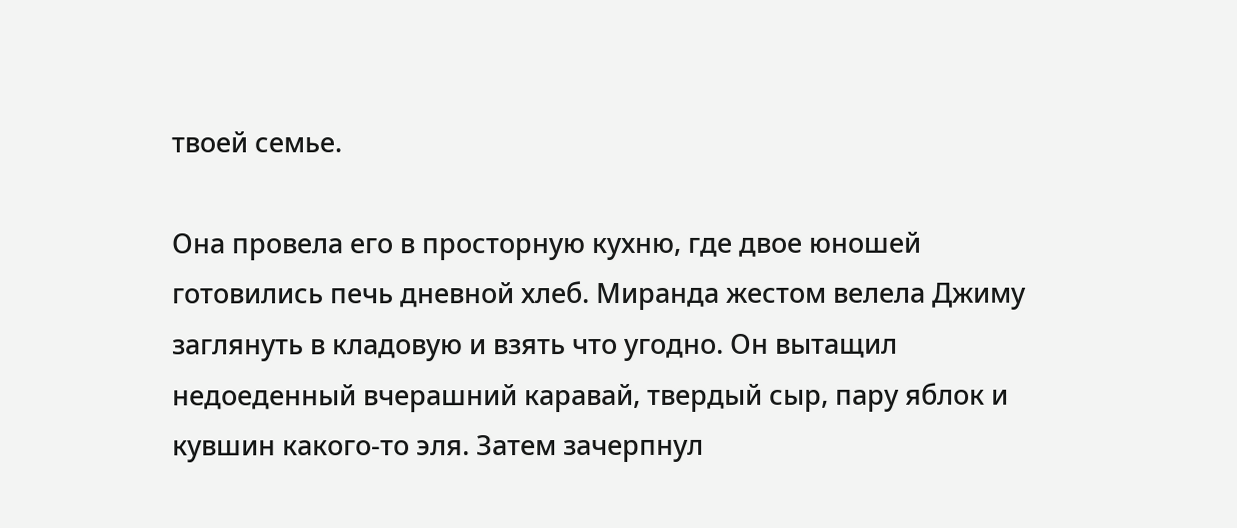твоей семье.

Она провела его в просторную кухню, где двое юношей готовились печь дневной хлеб. Миранда жестом велела Джиму заглянуть в кладовую и взять что угодно. Он вытащил недоеденный вчерашний каравай, твердый сыр, пару яблок и кувшин какого-то эля. Затем зачерпнул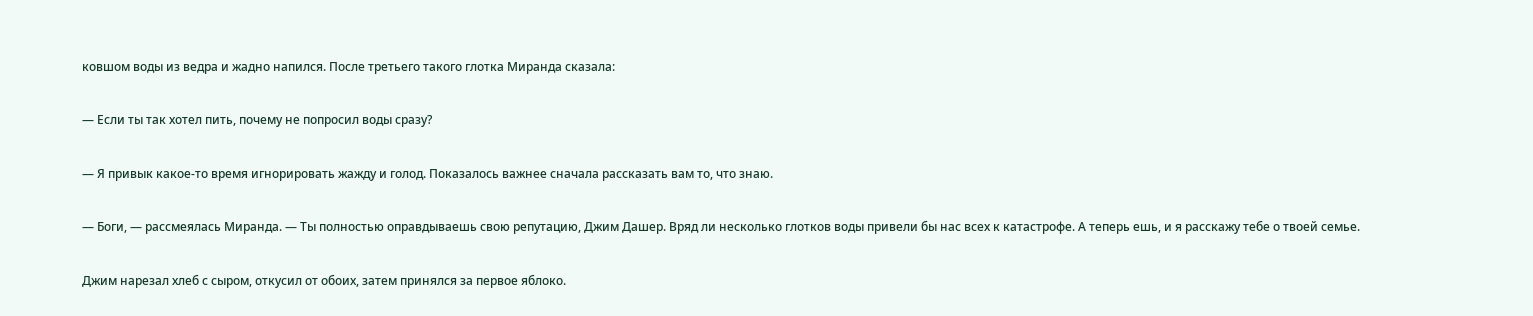ковшом воды из ведра и жадно напился. После третьего такого глотка Миранда сказала:

— Если ты так хотел пить, почему не попросил воды сразу?

— Я привык какое-то время игнорировать жажду и голод. Показалось важнее сначала рассказать вам то, что знаю.

— Боги, — рассмеялась Миранда. — Ты полностью оправдываешь свою репутацию, Джим Дашер. Вряд ли несколько глотков воды привели бы нас всех к катастрофе. А теперь ешь, и я расскажу тебе о твоей семье.

Джим нарезал хлеб с сыром, откусил от обоих, затем принялся за первое яблоко.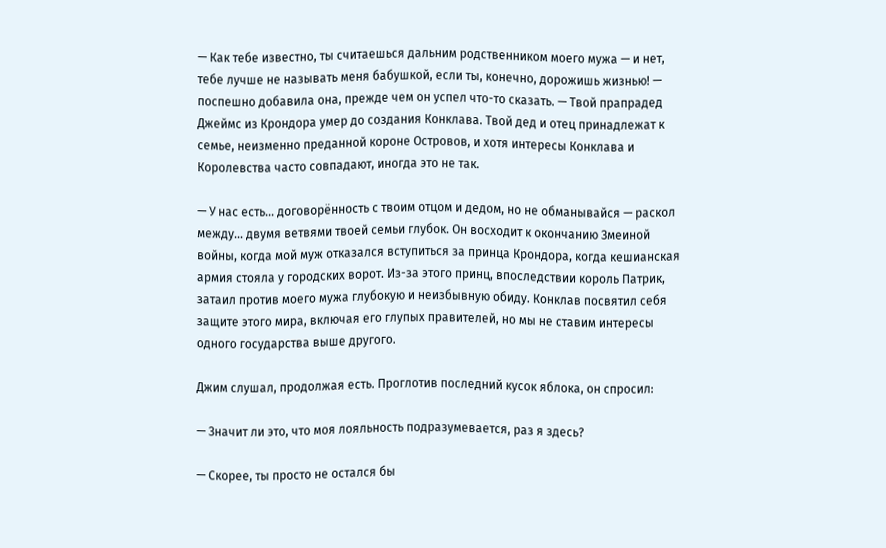— Как тебе известно, ты считаешься дальним родственником моего мужа — и нет, тебе лучше не называть меня бабушкой, если ты, конечно, дорожишь жизнью! — поспешно добавила она, прежде чем он успел что-то сказать. — Твой прапрадед Джеймс из Крондора умер до создания Конклава. Твой дед и отец принадлежат к семье, неизменно преданной короне Островов, и хотя интересы Конклава и Королевства часто совпадают, иногда это не так.

— У нас есть… договорённость с твоим отцом и дедом, но не обманывайся — раскол между… двумя ветвями твоей семьи глубок. Он восходит к окончанию Змеиной войны, когда мой муж отказался вступиться за принца Крондора, когда кешианская армия стояла у городских ворот. Из-за этого принц, впоследствии король Патрик, затаил против моего мужа глубокую и неизбывную обиду. Конклав посвятил себя защите этого мира, включая его глупых правителей, но мы не ставим интересы одного государства выше другого.

Джим слушал, продолжая есть. Проглотив последний кусок яблока, он спросил:

— Значит ли это, что моя лояльность подразумевается, раз я здесь?

— Скорее, ты просто не остался бы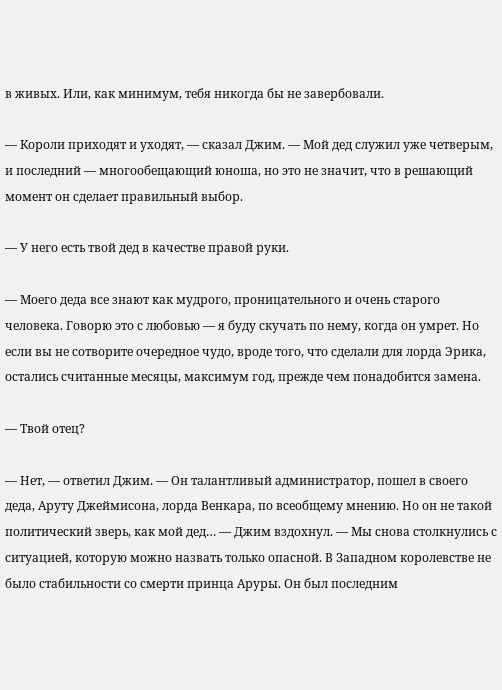в живых. Или, как минимум, тебя никогда бы не завербовали.

— Короли приходят и уходят, — сказал Джим. — Мой дед служил уже четверым, и последний — многообещающий юноша, но это не значит, что в решающий момент он сделает правильный выбор.

— У него есть твой дед в качестве правой руки.

— Моего деда все знают как мудрого, проницательного и очень старого человека. Говорю это с любовью — я буду скучать по нему, когда он умрет. Но если вы не сотворите очередное чудо, вроде того, что сделали для лорда Эрика, остались считанные месяцы, максимум год, прежде чем понадобится замена.

— Твой отец?

— Нет, — ответил Джим. — Он талантливый администратор, пошел в своего деда, Аруту Джеймисона, лорда Венкара, по всеобщему мнению. Но он не такой политический зверь, как мой дед… — Джим вздохнул. — Мы снова столкнулись с ситуацией, которую можно назвать только опасной. В Западном королевстве не было стабильности со смерти принца Аруры. Он был последним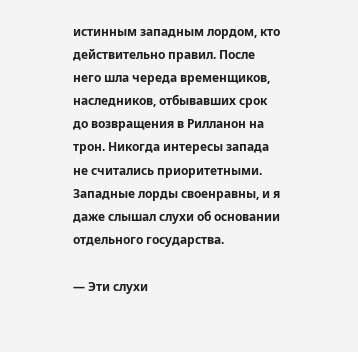истинным западным лордом, кто действительно правил. После него шла череда временщиков, наследников, отбывавших срок до возвращения в Рилланон на трон. Никогда интересы запада не считались приоритетными. Западные лорды своенравны, и я даже слышал слухи об основании отдельного государства.

— Эти слухи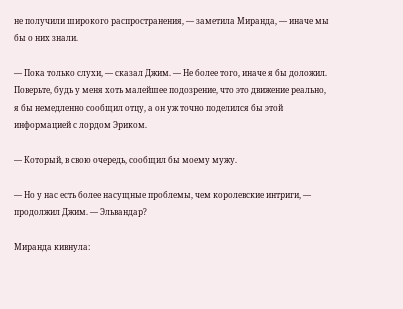не получили широкого распространения, — заметила Миранда, — иначе мы бы о них знали.

— Пока только слухи, — сказал Джим. — Не более того, иначе я бы доложил. Поверьте, будь у меня хоть малейшее подозрение, что это движение реально, я бы немедленно сообщил отцу, а он уж точно поделился бы этой информацией с лордом Эриком.

— Который, в свою очередь, сообщил бы моему мужу.

— Но у нас есть более насущные проблемы, чем королевские интриги, — продолжил Джим. — Эльвандар?

Миранда кивнула: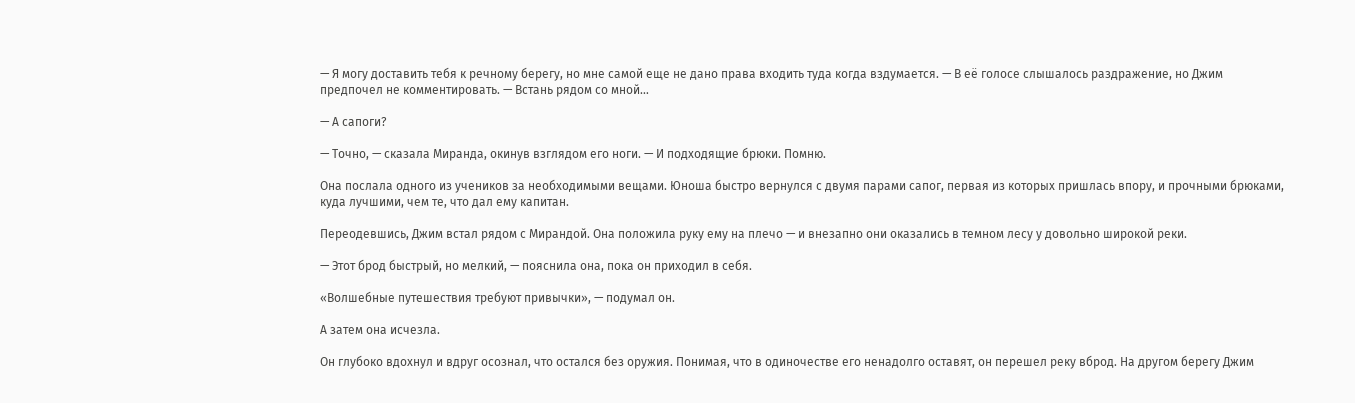— Я могу доставить тебя к речному берегу, но мне самой еще не дано права входить туда когда вздумается. — В её голосе слышалось раздражение, но Джим предпочел не комментировать. — Встань рядом со мной…

— А сапоги?

— Точно, — сказала Миранда, окинув взглядом его ноги. — И подходящие брюки. Помню.

Она послала одного из учеников за необходимыми вещами. Юноша быстро вернулся с двумя парами сапог, первая из которых пришлась впору, и прочными брюками, куда лучшими, чем те, что дал ему капитан.

Переодевшись, Джим встал рядом с Мирандой. Она положила руку ему на плечо — и внезапно они оказались в темном лесу у довольно широкой реки.

— Этот брод быстрый, но мелкий, — пояснила она, пока он приходил в себя.

«Волшебные путешествия требуют привычки», — подумал он.

А затем она исчезла.

Он глубоко вдохнул и вдруг осознал, что остался без оружия. Понимая, что в одиночестве его ненадолго оставят, он перешел реку вброд. На другом берегу Джим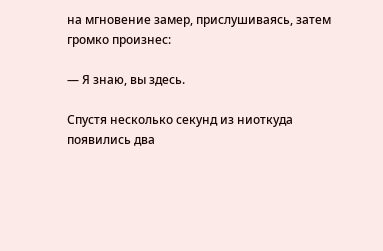на мгновение замер, прислушиваясь, затем громко произнес:

— Я знаю, вы здесь.

Спустя несколько секунд из ниоткуда появились два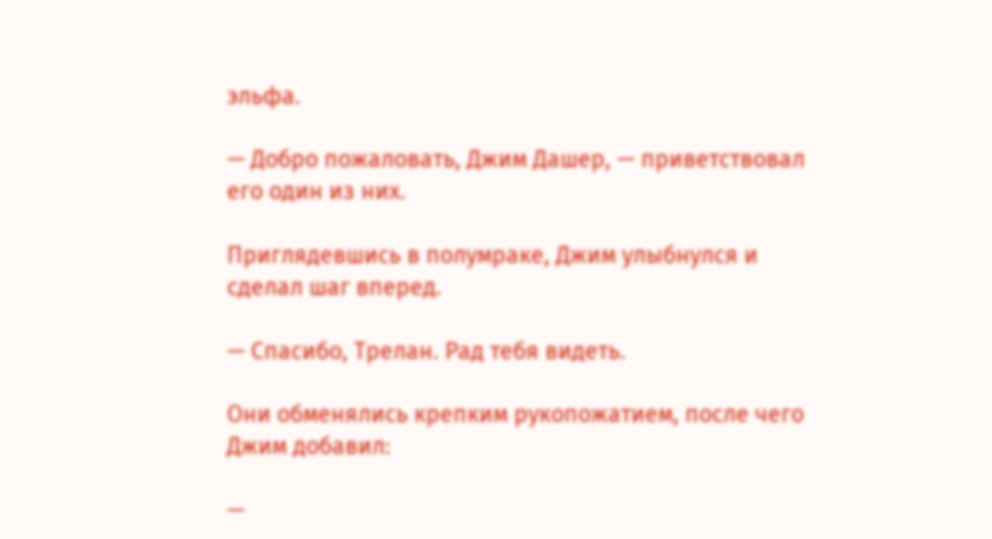эльфа.

— Добро пожаловать, Джим Дашер, — приветствовал его один из них.

Приглядевшись в полумраке, Джим улыбнулся и сделал шаг вперед.

— Спасибо, Трелан. Рад тебя видеть.

Они обменялись крепким рукопожатием, после чего Джим добавил:

—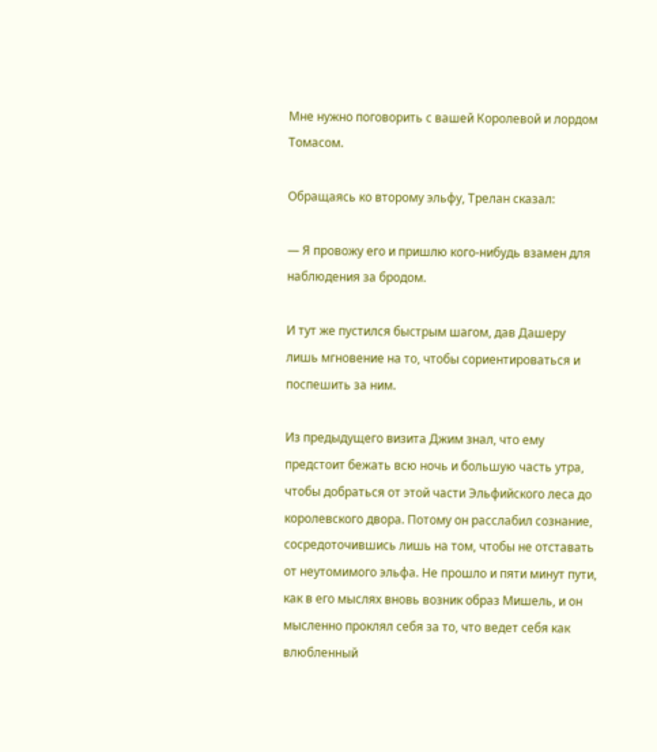Мне нужно поговорить с вашей Королевой и лордом Томасом.

Обращаясь ко второму эльфу, Трелан сказал:

— Я провожу его и пришлю кого-нибудь взамен для наблюдения за бродом.

И тут же пустился быстрым шагом, дав Дашеру лишь мгновение на то, чтобы сориентироваться и поспешить за ним.

Из предыдущего визита Джим знал, что ему предстоит бежать всю ночь и большую часть утра, чтобы добраться от этой части Эльфийского леса до королевского двора. Потому он расслабил сознание, сосредоточившись лишь на том, чтобы не отставать от неутомимого эльфа. Не прошло и пяти минут пути, как в его мыслях вновь возник образ Мишель, и он мысленно проклял себя за то, что ведет себя как влюбленный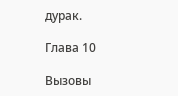дурак.

Глава 10

Вызовы